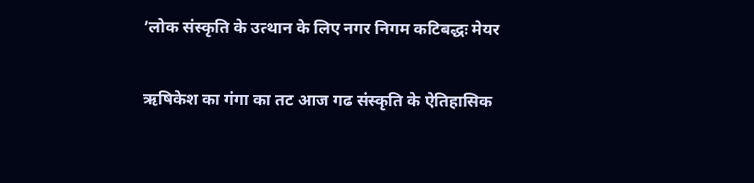’लोक संस्कृति के उत्थान के लिए नगर निगम कटिबद्धः मेयर

ऋषिकेश का गंगा का तट आज गढ संस्कृति के ऐतिहासिक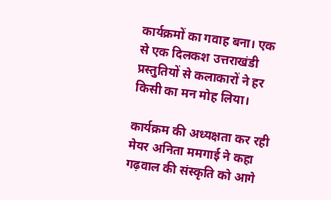कार्यक्रमों का गवाह बना। एक से एक दिलकश उत्तराखंडी प्रस्तुतियों से कलाकारों ने हर किसी का मन मोह लिया।

कार्यक्रम की अध्यक्षता कर रही मेयर अनिता ममगाई ने कहा गढ़वाल की संस्कृति को आगे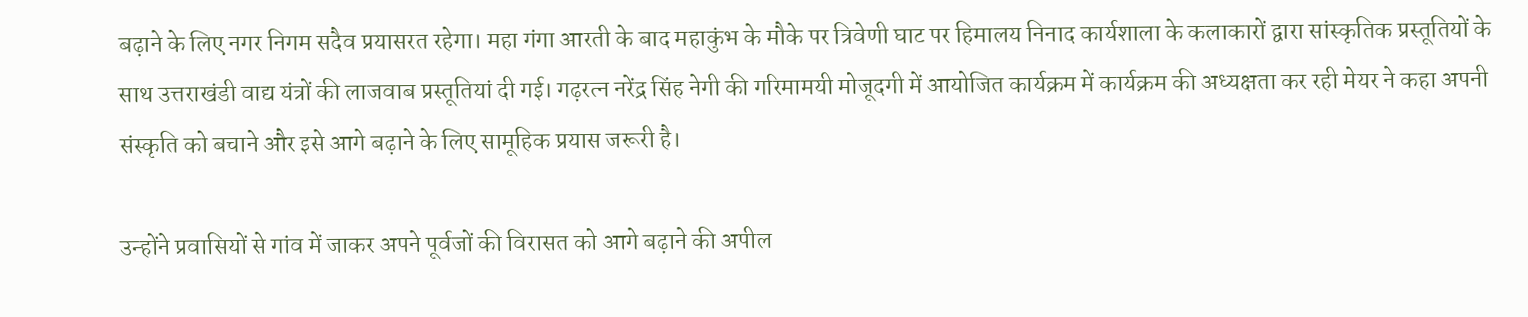बढ़ाने के लिए नगर निगम सदैव प्रयासरत रहेगा। महा गंगा आरती के बाद महाकुंभ के मौके पर त्रिवेणी घाट पर हिमालय निनाद कार्यशाला के कलाकारों द्वारा सांस्कृतिक प्रस्तूतियों के साथ उत्तराखंडी वाद्य यंत्रों की लाजवाब प्रस्तूतियां दी गई। गढ़रत्न नरेंद्र सिंह नेगी की गरिमामयी मोजूदगी में आयोजित कार्यक्रम में कार्यक्रम की अध्यक्षता कर रही मेयर ने कहा अपनी संस्कृति को बचाने और इसे आगे बढ़ाने के लिए सामूहिक प्रयास जरूरी है।

उन्होंने प्रवासियों से गांव में जाकर अपने पूर्वजों की विरासत को आगे बढ़ाने की अपील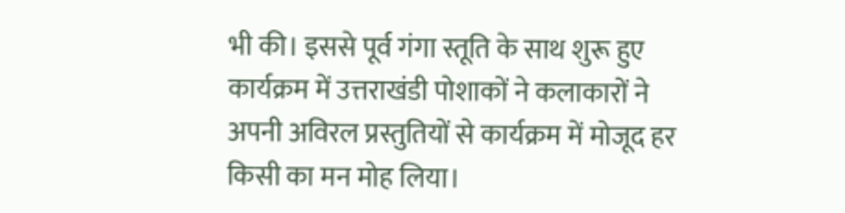भी की। इससे पूर्व गंगा स्तूति के साथ शुरू हुए कार्यक्रम में उत्तराखंडी पोशाकों ने कलाकारों ने अपनी अविरल प्रस्तुतियों से कार्यक्रम में मोजूद हर किसी का मन मोह लिया।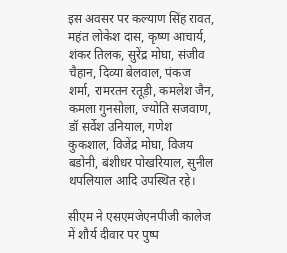इस अवसर पर कल्याण सिंह रावत, महंत लोकेश दास, कृष्ण आचार्य, शंकर तिलक, सुरेंद्र मोघा, संजीव चैहान, दिव्या बेलवाल, पंकज शर्मा, रामरतन रतूड़ी, कमलेश जैन, कमला गुनसोला, ज्योति सजवाण, डॉ सर्वेश उनियाल, गणेश कुकशाल, विजेंद्र मोघा, विजय बडोनी, बंशीधर पोखरियाल, सुनील थपलियाल आदि उपस्थित रहे।

सीएम ने एसएमजेएनपीजी कालेज में शौर्य दीवार पर पुष्प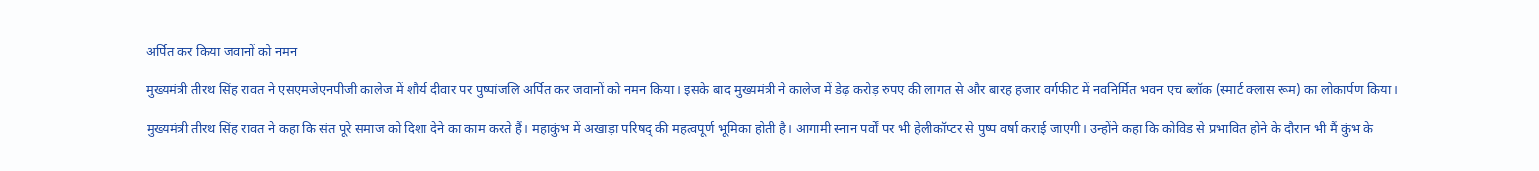अर्पित कर किया जवानों को नमन

मुख्यमंत्री तीरथ सिंह रावत ने एसएमजेएनपीजी कालेज में शौर्य दीवार पर पुष्पांजलि अर्पित कर जवानों को नमन किया। इसके बाद मुख्यमंत्री ने कालेज में डेढ़ करोड़ रुपए की लागत से और बारह हजार वर्गफीट में नवनिर्मित भवन एच ब्लॉक (स्मार्ट क्लास रूम) का लोकार्पण किया।

मुख्यमंत्री तीरथ सिंह रावत ने कहा कि संत पूरे समाज को दिशा देने का काम करते हैं। महाकुंभ में अखाड़ा परिषद् की महत्वपूर्ण भूमिका होती है। आगामी स्नान पर्वों पर भी हेलीकॉप्टर से पुष्प वर्षा कराई जाएगी। उन्होंने कहा कि कोविड से प्रभावित होने के दौरान भी मैं कुंभ के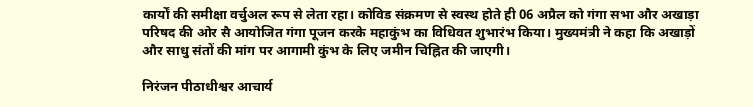कार्यों की समीक्षा वर्चुअल रूप से लेता रहा। कोविड संक्रमण से स्वस्थ होते ही 06 अप्रैल को गंगा सभा और अखाड़ा परिषद की ओर सै आयोजित गंगा पूजन करके महाकुंभ का विधिवत शुभारंभ किया। मुख्यमंत्री ने कहा कि अखाड़ों और साधु संतों की मांग पर आगामी कुंभ के लिए जमीन चिह्नित की जाएगी।

निरंजन पीठाधीश्वर आचार्य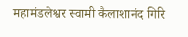महामंडलेश्वर स्वामी कैलाशानंद गिरि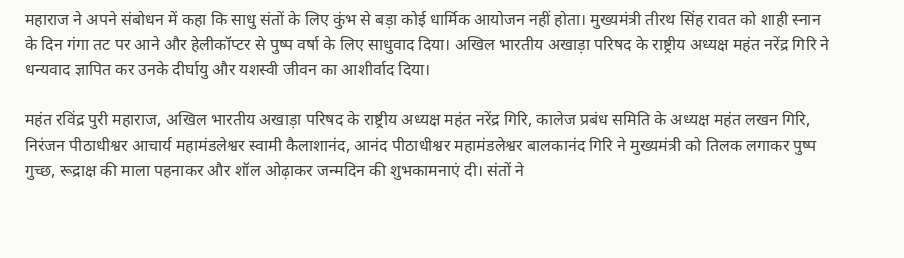महाराज ने अपने संबोधन में कहा कि साधु संतों के लिए कुंभ से बड़ा कोई धार्मिक आयोजन नहीं होता। मुख्यमंत्री तीरथ सिंह रावत को शाही स्नान के दिन गंगा तट पर आने और हेलीकॉप्टर से पुष्प वर्षा के लिए साधुवाद दिया। अखिल भारतीय अखाड़ा परिषद के राष्ट्रीय अध्यक्ष महंत नरेंद्र गिरि ने धन्यवाद ज्ञापित कर उनके दीर्घायु और यशस्वी जीवन का आशीर्वाद दिया।

महंत रविंद्र पुरी महाराज, अखिल भारतीय अखाड़ा परिषद के राष्ट्रीय अध्यक्ष महंत नरेंद्र गिरि, कालेज प्रबंध समिति के अध्यक्ष महंत लखन गिरि, निरंजन पीठाधीश्वर आचार्य महामंडलेश्वर स्वामी कैलाशानंद, आनंद पीठाधीश्वर महामंडलेश्वर बालकानंद गिरि ने मुख्यमंत्री को तिलक लगाकर पुष्प गुच्छ, रूद्राक्ष की माला पहनाकर और शॉल ओढ़ाकर जन्मदिन की शुभकामनाएं दी। संतों ने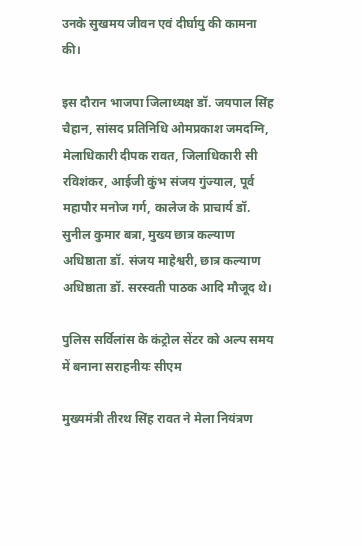उनके सुखमय जीवन एवं दीर्घायु की कामना की।

इस दौरान भाजपा जिलाध्यक्ष डॉ. जयपाल सिंह चैहान, सांसद प्रतिनिधि ओमप्रकाश जमदग्नि, मेलाधिकारी दीपक रावत, जिलाधिकारी सी रविशंकर, आईजी कुंभ संजय गुंज्याल, पूर्व महापौर मनोज गर्ग, कालेज के प्राचार्य डॉ. सुनील कुमार बत्रा, मुख्य छात्र कल्याण अधिष्ठाता डॉ. संजय माहेश्वरी, छात्र कल्याण अधिष्ठाता डॉ. सरस्वती पाठक आदि मौजूद थे।

पुलिस सर्विलांस के कंट्रोल सेंटर को अल्प समय में बनाना सराहनीयः सीएम

मुख्यमंत्री तीरथ सिंह रावत ने मेला नियंत्रण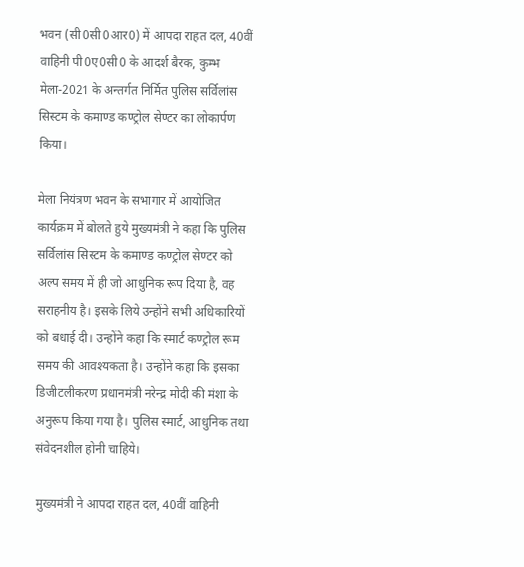भवन (सी0सी0आर0) में आपदा राहत दल, 40वीं वाहिनी पी0ए0सी0 के आदर्श बैरक, कुम्भ मेला-2021 के अन्तर्गत निर्मित पुलिस सर्विलांस सिस्टम के कमाण्ड कण्ट्रोल सेण्टर का लोकार्पण किया।

मेला नियंत्रण भवन के सभागार में आयोजित कार्यक्रम में बोलते हुये मुख्यमंत्री ने कहा कि पुलिस सर्विलांस सिस्टम के कमाण्ड कण्ट्रोल सेण्टर को अल्प समय में ही जो आधुनिक रूप दिया है, वह सराहनीय है। इसके लिये उन्होंने सभी अधिकारियों को बधाई दी। उन्होंने कहा कि स्मार्ट कण्ट्रोल रूम समय की आवश्यकता है। उन्होंने कहा कि इसका डिजीटलीकरण प्रधानमंत्री नरेन्द्र मोदी की मंशा के अनुरूप किया गया है। पुलिस स्मार्ट, आधुनिक तथा संवेदनशील होनी चाहिये।

मुख्यमंत्री ने आपदा राहत दल, 40वीं वाहिनी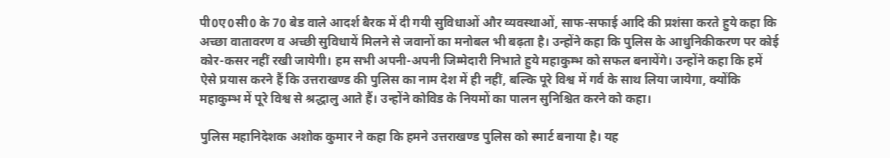पी0ए0सी0 के 70 बेड वाले आदर्श बैरक में दी गयी सुविधाओं और व्यवस्थाओं, साफ-सफाई आदि की प्रशंसा करते हुये कहा कि अच्छा वातावरण व अच्छी सुविधायें मिलने से जवानों का मनोबल भी बढ़ता है। उन्होंने कहा कि पुलिस के आधुनिकीकरण पर कोई कोर-कसर नहीं रखी जायेगी। हम सभी अपनी-अपनी जिम्मेदारी निभाते हुये महाकुम्भ को सफल बनायेंगे। उन्होंने कहा कि हमें ऐसे प्रयास करने हैं कि उत्तराखण्ड की पुलिस का नाम देश में ही नहीं, बल्कि पूरे विश्व में गर्व के साथ लिया जायेगा, क्योंकि महाकुम्भ में पूरे विश्व से श्रद्धालु आते हैं। उन्होंने कोविड के नियमों का पालन सुनिश्चित करने को कहा।

पुलिस महानिदेशक अशोक कुमार ने कहा कि हमने उत्तराखण्ड पुलिस को स्मार्ट बनाया है। यह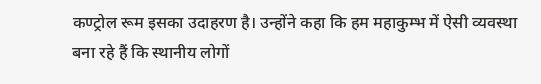कण्ट्रोल रूम इसका उदाहरण है। उन्होंने कहा कि हम महाकुम्भ में ऐसी व्यवस्था बना रहे हैं कि स्थानीय लोगों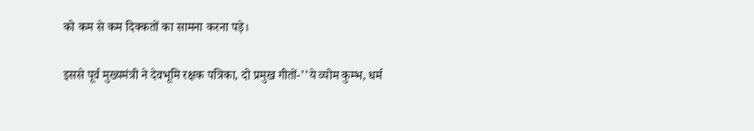को कम से कम दिक्कतों का सामना करना पड़े।

इससे पूर्व मुख्यमंत्री ने देवभूमि रक्षक पत्रिका, दो प्रमुख गीतों-’’ये व्योम कुम्भ, धर्म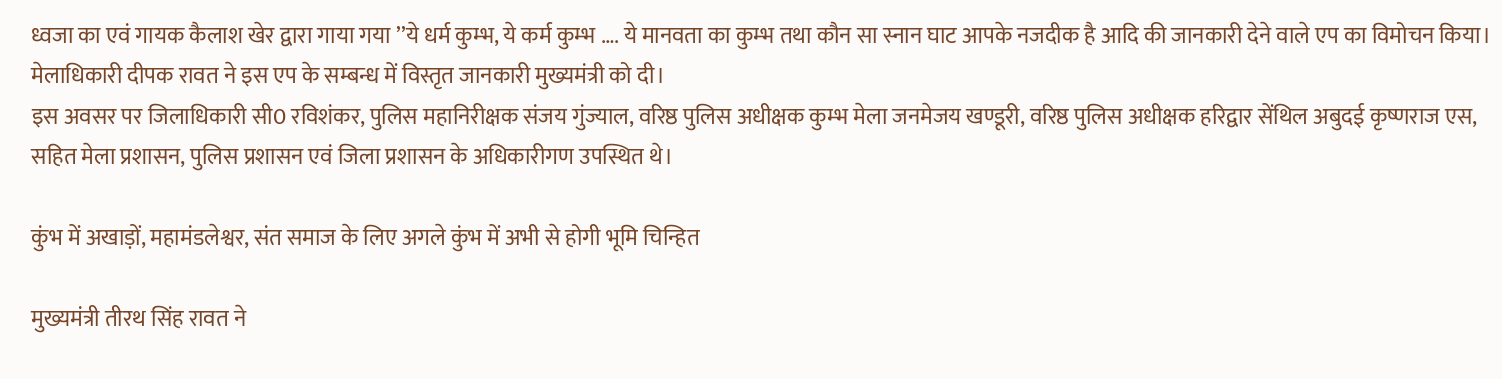ध्वजा का एवं गायक कैलाश खेर द्वारा गाया गया ’’ये धर्म कुम्भ, ये कर्म कुम्भ …. ये मानवता का कुम्भ तथा कौन सा स्नान घाट आपके नजदीक है आदि की जानकारी देने वाले एप का विमोचन किया। मेलाधिकारी दीपक रावत ने इस एप के सम्बन्ध में विस्तृत जानकारी मुख्यमंत्री को दी।
इस अवसर पर जिलाधिकारी सी0 रविशंकर, पुलिस महानिरीक्षक संजय गुंज्याल, वरिष्ठ पुलिस अधीक्षक कुम्भ मेला जनमेजय खण्डूरी, वरिष्ठ पुलिस अधीक्षक हरिद्वार सेंथिल अबुदई कृष्णराज एस, सहित मेला प्रशासन, पुलिस प्रशासन एवं जिला प्रशासन के अधिकारीगण उपस्थित थे।

कुंभ में अखाड़ों, महामंडलेश्वर, संत समाज के लिए अगले कुंभ में अभी से होगी भूमि चिन्हित

मुख्यमंत्री तीरथ सिंह रावत ने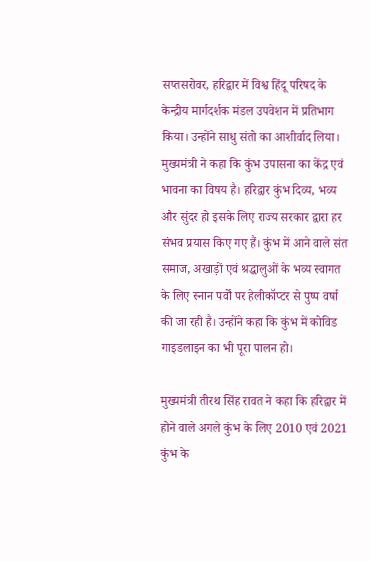सप्तसरोवर, हरिद्वार में विश्व हिंदू परिषद के केन्द्रीय मार्गदर्शक मंडल उपवेशन में प्रतिभाग किया। उन्होंने साधु संतो का आशीर्वाद लिया। मुख्यमंत्री ने कहा कि कुंभ उपासना का केंद्र एवं भावना का विषय है। हरिद्वार कुंभ दिव्य, भव्य और सुंदर हो इसके लिए राज्य सरकार द्वारा हर संभव प्रयास किए गए हैं। कुंभ में आने वाले संत समाज, अखाड़ों एवं श्रद्धालुओं के भव्य स्वागत के लिए स्नान पर्वों पर हेलीकॉप्टर से पुष्प वर्षा की जा रही है। उन्होंने कहा कि कुंभ में कोविड गाइडलाइन का भी पूरा पालन हो।

मुख्यमंत्री तीरथ सिंह रावत ने कहा कि हरिद्वार में होने वाले अगले कुंभ के लिए 2010 एवं 2021 कुंभ के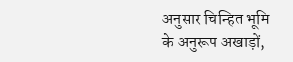अनुसार चिन्हित भूमि के अनुरूप अखाड़ों,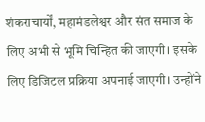शंकराचार्यों, महामंडलेश्वर और संत समाज के लिए अभी से भूमि चिन्हित की जाएगी। इसके लिए डिजिटल प्रक्रिया अपनाई जाएगी। उन्होंने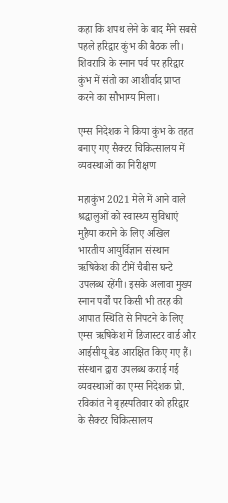कहा कि शपथ लेने के बाद मैंने सबसे पहले हरिद्वार कुंभ की बैठक ली। शिवरात्रि के स्नान पर्व पर हरिद्वार कुंभ में संतो का आशीर्वाद प्राप्त करने का सौभाग्य मिला।

एम्स निदेशक ने किया कुंभ के तहत बनाए गए सैक्टर चिकित्सालय में व्यवस्थाओं का निरीक्षण

महाकुंभ 2021 मेले में आने वाले श्रद्धालुओं को स्वास्थ्य सुविधाएं मुहैया कराने के लिए अखिल भारतीय आयुर्विज्ञान संस्थान ऋषिकेश की टीमें चैबीस घन्टे उपलब्ध रहेंगी। इसके अलावा मुख्य स्नान पर्वों पर किसी भी तरह की आपात स्थिति से निपटने के लिए एम्स ऋषिकेश में डिजास्टर वार्ड और आईसीयू बेड आरक्षित किए गए हैं। संस्थान द्वारा उपलब्ध कराई गई व्यवस्थाओं का एम्स निदेशक प्रो. रविकांत ने बृहस्पतिवार को हरिद्वार के सैक्टर चिकित्सालय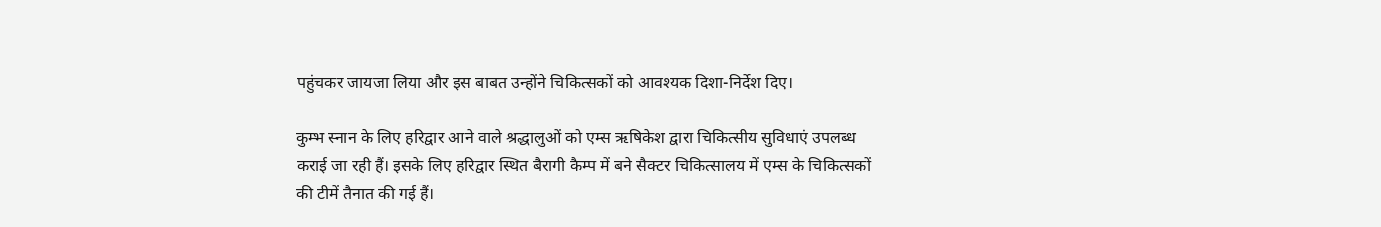पहुंचकर जायजा लिया और इस बाबत उन्होंने चिकित्सकों को आवश्यक दिशा-निर्देश दिए।

कुम्भ स्नान के लिए हरिद्वार आने वाले श्रद्धालुओं को एम्स ऋषिकेश द्वारा चिकित्सीय सुविधाएं उपलब्ध कराई जा रही हैं। इसके लिए हरिद्वार स्थित बैरागी कैम्प में बने सैक्टर चिकित्सालय में एम्स के चिकित्सकों की टीमें तैनात की गई हैं।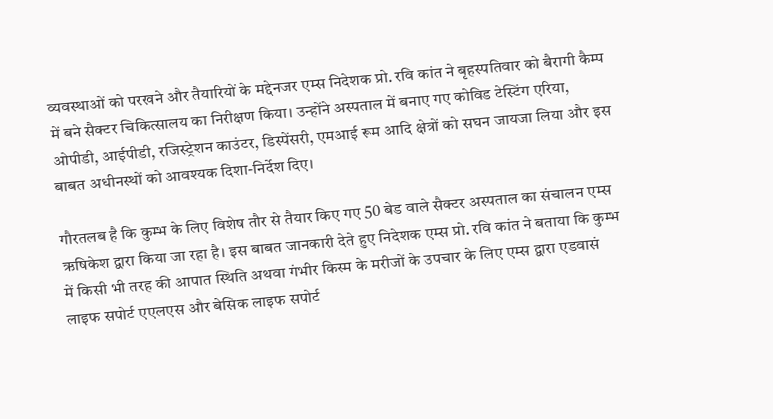व्यवस्थाओं को परखने और तैयारियों के मद्देनजर एम्स निदेशक प्रो. रवि कांत ने बृहस्पतिवार को बैरागी कैम्प में बने सैक्टर चिकित्सालय का निरीक्षण किया। उन्होंने अस्पताल में बनाए गए कोविड टेस्टिंग एरिया, ओपीडी, आईपीडी, रजिस्ट्रेशन काउंटर, डिस्पेंसरी, एमआई रूम आदि क्षेत्रों को सघन जायजा लिया और इस बाबत अधीनस्थों को आवश्यक दिशा-निर्देश दिए।

गौरतलब है कि कुम्भ के लिए विशेष तौर से तैयार किए गए 50 बेड वाले सैक्टर अस्पताल का संचालन एम्स ऋषिकेश द्वारा किया जा रहा है। इस बाबत जानकारी देते हुए निदेशक एम्स प्रो. रवि कांत ने बताया कि कुम्भ में किसी भी तरह की आपात स्थिति अथवा गंभीर किस्म के मरीजों के उपचार के लिए एम्स द्वारा एडवासं लाइफ सपोर्ट एएलएस और बेसिक लाइफ सपोर्ट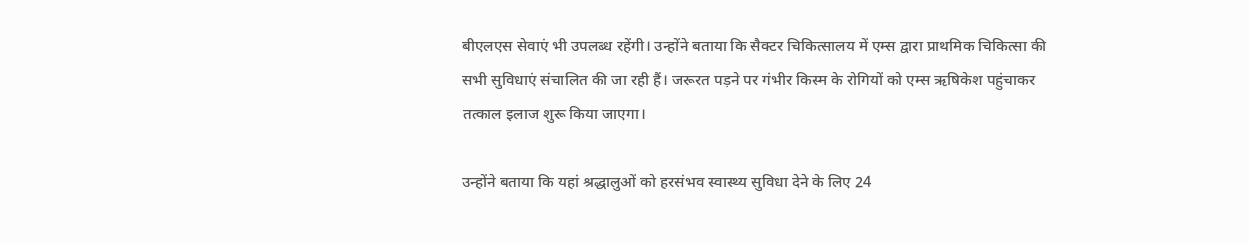बीएलएस सेवाएं भी उपलब्ध रहेंगी। उन्होंने बताया कि सैक्टर चिकित्सालय में एम्स द्वारा प्राथमिक चिकित्सा की सभी सुविधाएं संचालित की जा रही हैं। जरूरत पड़ने पर गंभीर किस्म के रोगियों को एम्स ऋषिकेश पहुंचाकर तत्काल इलाज शुरू किया जाएगा।

उन्होंने बताया कि यहां श्रद्धालुओं को हरसंभव स्वास्थ्य सुविधा देने के लिए 24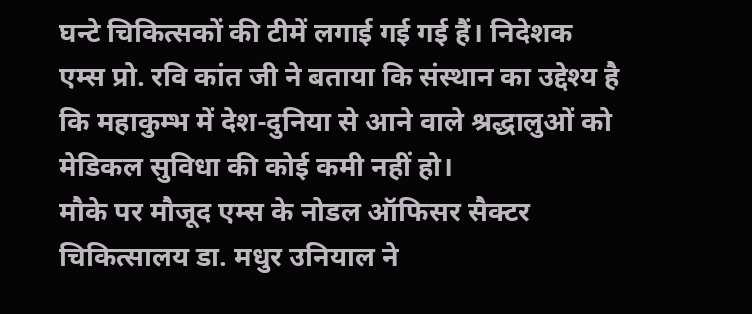घन्टे चिकित्सकों की टीमें लगाई गई गई हैं। निदेशक एम्स प्रो. रवि कांत जी ने बताया कि संस्थान का उद्देश्य है कि महाकुम्भ में देश-दुनिया से आने वाले श्रद्धालुओं को मेडिकल सुविधा की कोई कमी नहीं हो।
मौके पर मौजूद एम्स के नोडल ऑफिसर सैक्टर चिकित्सालय डा. मधुर उनियाल ने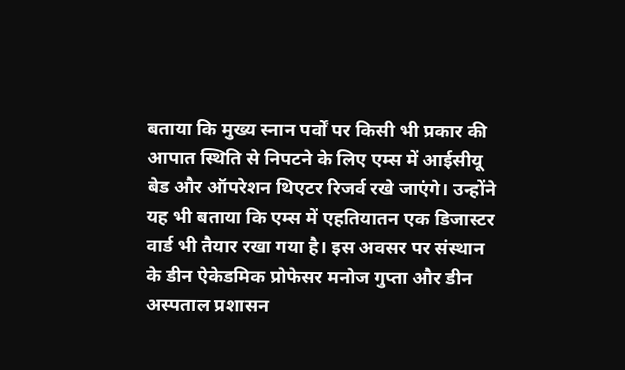बताया कि मुख्य स्नान पर्वों पर किसी भी प्रकार की आपात स्थिति से निपटने के लिए एम्स में आईसीयू बेड और ऑपरेशन थिएटर रिजर्व रखे जाएंगे। उन्होंने यह भी बताया कि एम्स में एहतियातन एक डिजास्टर वार्ड भी तैयार रखा गया है। इस अवसर पर संस्थान के डीन ऐकेडमिक प्रोफेसर मनोज गुप्ता और डीन अस्पताल प्रशासन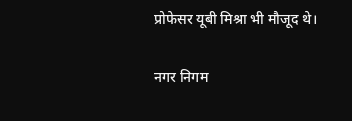प्रोफेसर यूबी मिश्रा भी मौजूद थे।

नगर निगम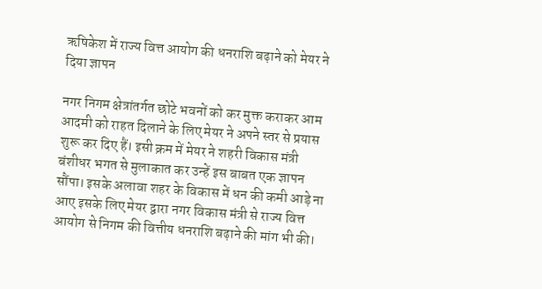ऋषिकेश में राज्य वित्त आयोग की धनराशि बढ़ाने को मेयर ने दिया ज्ञापन

नगर निगम क्षेत्रांतर्गत छोटे भवनों को कर मुक्त कराकर आम आदमी को राहत दिलाने के लिए मेयर ने अपने स्तर से प्रयास शुरू कर दिए हैं। इसी क्रम में मेयर ने शहरी विकास मंत्री बंशीधर भगत से मुलाकात कर उन्हें इस बाबत एक ज्ञापन सौंपा। इसके अलावा शहर के विकास में धन की कमी आड़े ना आए इसके लिए मेयर द्वारा नगर विकास मंत्री से राज्य वित्त आयोग से निगम की वित्तीय धनराशि बढ़ाने की मांग भी की।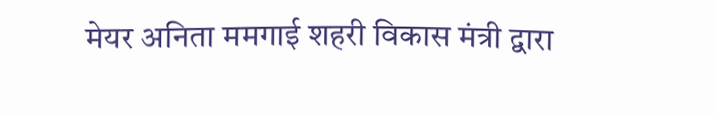मेयर अनिता ममगाई शहरी विकास मंत्री द्वारा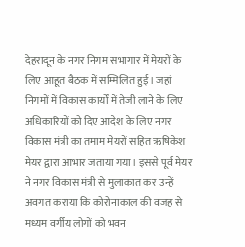देहरादून के नगर निगम सभागार में मेयरों के लिए आहूत बैठक में सम्मिलित हुई। जहां निगमों में विकास कार्यों में तेजी लाने के लिए अधिकारियों को दिए आदेश के लिए नगर विकास मंत्री का तमाम मेयरों सहित ऋषिकेश मेयर द्वारा आभार जताया गया। इससे पूर्व मेयर ने नगर विकास मंत्री से मुलाकात कर उन्हें अवगत कराया कि कोरोनाकाल की वजह से मध्यम वर्गीय लोगों को भवन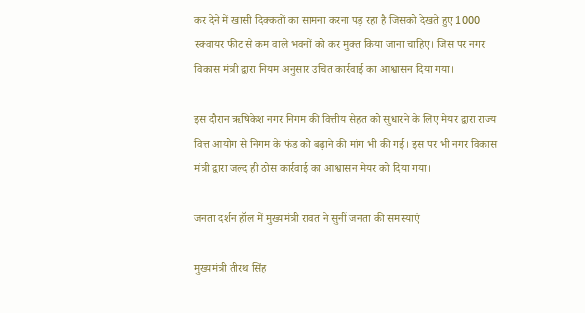कर देने में खासी दिक्कतों का सामना करना पड़ रहा है जिसको देखते हुए 1000 स्क्वायर फीट से कम वाले भवनों को कर मुक्त किया जाना चाहिए। जिस पर नगर विकास मंत्री द्वारा नियम अनुसार उचित कार्रवाई का आश्वासन दिया गया।

इस दौरान ऋषिकेश नगर निगम की वित्तीय सेहत को सुधारने के लिए मेयर द्वारा राज्य वित्त आयोग से निगम के फंड को बढ़ाने की मांग भी की गई। इस पर भी नगर विकास मंत्री द्वारा जल्द ही ठोस कार्रवाई का आश्वासन मेयर को दिया गया।

जनता दर्शन हॉल में मुख्यमंत्री रावत ने सुनीं जनता की समस्याएं

मुख्यमंत्री तीरथ सिंह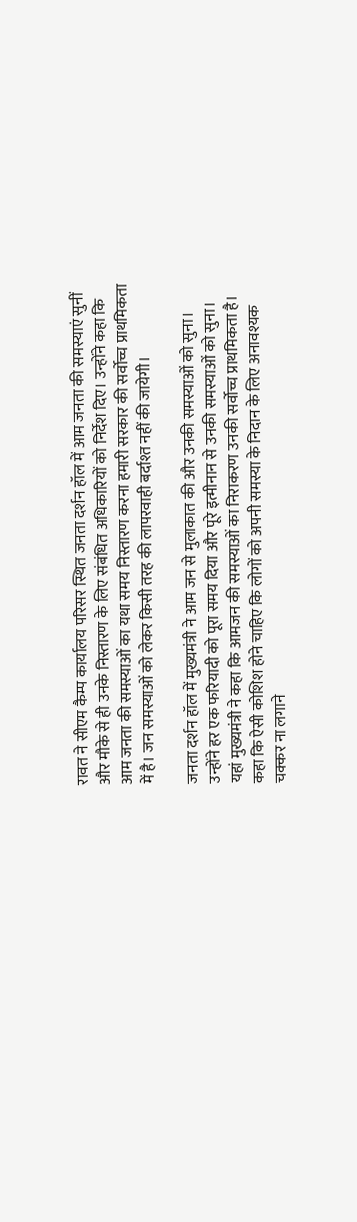रावत ने सीएम कैम्प कार्यालय परिसर स्थित जनता दर्शन हॉल में आम जनता की समस्याएं सुनीं और मौके से ही उनके निस्तारण के लिए संबंधित अधिकारियों को निर्देश दिए। उन्होंने कहा कि आम जनता की समस्याओं का यथा समय निस्तारण करना हमारी सरकार की सर्वोच्च प्राथमिकता में है। जन समस्याओं को लेकर किसी तरह की लापरवाही बर्दाश्त नहीं की जायेगी।

जनता दर्शन हॉल में मुख्यमंत्री ने आम जन से मुलाकात की और उनकी समस्याओं को सुना। उन्होंने हर एक फरियादी को पूरा समय दिया और पूरे इत्मीनान से उनकी समस्याओं को सुना। यहां मुख्यमंत्री ने कहा कि आमजन की समस्याओं का निराकरण उनकी सर्वोच्च प्राथमिकता है। कहा कि ऐसी कोशिश होने चाहिए कि लोगों को अपनी समस्या के निदान के लिए अनावश्यक चक्कर ना लगाने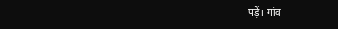पड़ें। गांव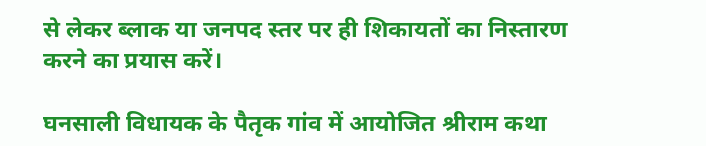से लेकर ब्लाक या जनपद स्तर पर ही शिकायतों का निस्तारण करने का प्रयास करें।

घनसाली विधायक के पैतृक गांव में आयोजित श्रीराम कथा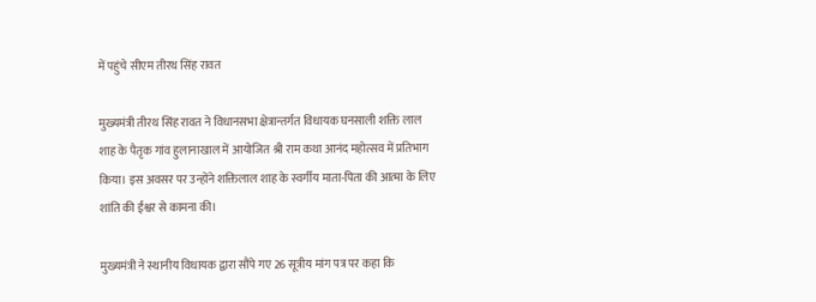में पहुंचे सीएम तीरथ सिंह रावत

मुख्यमंत्री तीरथ सिंह रावत ने विधानसभा क्षेत्रान्तर्गत विधायक घनसाली शक्ति लाल शाह के पैतृक गांव हुलानाखाल में आयोजित श्री राम कथा आनंद महोत्सव में प्रतिभाग किया। इस अवसर पर उन्होंने शक्तिलाल शाह के स्वर्गीय माता-पिता की आत्मा के लिए शांति की ईश्वर से कामना की।

मुख्यमंत्री ने स्थानीय विधायक द्वारा सौंपे गए 26 सूत्रीय मांग पत्र पर कहा कि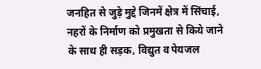जनहित से जुड़े मुद्दे जिनमें क्षेत्र में सिंचाई, नहरों के निर्माण को प्रमुखता से किये जाने के साथ ही सड़क, विद्युत व पेयजल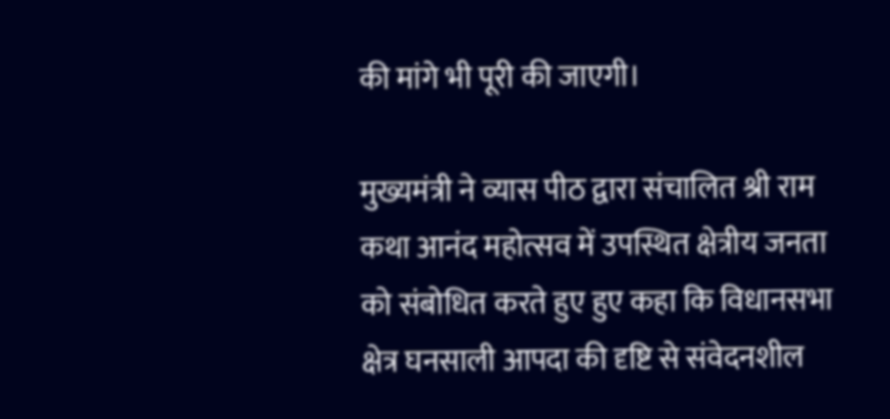की मांगे भी पूरी की जाएगी।

मुख्यमंत्री ने व्यास पीठ द्वारा संचालित श्री राम कथा आनंद महोत्सव में उपस्थित क्षेत्रीय जनता को संबोधित करते हुए हुए कहा कि विधानसभा क्षेत्र घनसाली आपदा की दृष्टि से संवेदनशील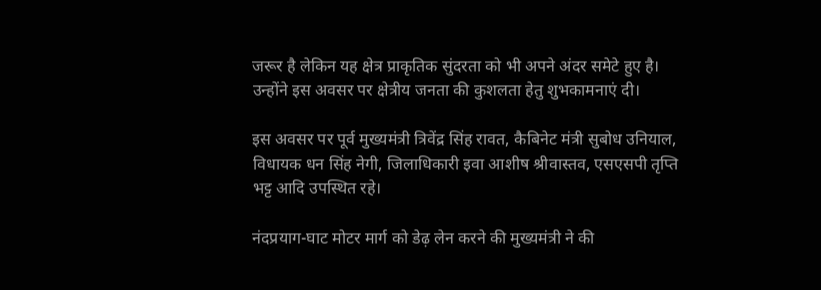जरूर है लेकिन यह क्षेत्र प्राकृतिक सुंदरता को भी अपने अंदर समेटे हुए है। उन्होंने इस अवसर पर क्षेत्रीय जनता की कुशलता हेतु शुभकामनाएं दी।

इस अवसर पर पूर्व मुख्यमंत्री त्रिवेंद्र सिंह रावत, कैबिनेट मंत्री सुबोध उनियाल, विधायक धन सिंह नेगी, जिलाधिकारी इवा आशीष श्रीवास्तव, एसएसपी तृप्ति भट्ट आदि उपस्थित रहे।

नंदप्रयाग-घाट मोटर मार्ग को डेढ़ लेन करने की मुख्यमंत्री ने की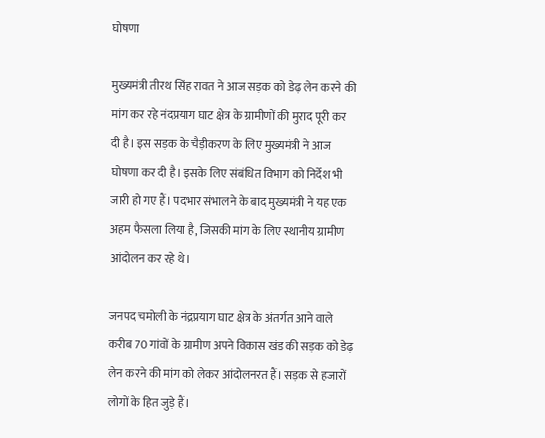घोषणा

मुख्यमंत्री तीरथ सिंह रावत ने आज सड़क को डेढ़ लेन करने की मांग कर रहे नंदप्रयाग घाट क्षेत्र के ग्रामीणों की मुराद पूरी कर दी है। इस सड़क के चैड़ीकरण के लिए मुख्यमंत्री ने आज घोषणा कर दी है। इसके लिए संबंधित विभाग को निर्देश भी जारी हो गए हैं। पदभार संभालने के बाद मुख्यमंत्री ने यह एक अहम फैसला लिया है, जिसकी मांग के लिए स्थानीय ग्रामीण आंदोलन कर रहे थे।

जनपद चमोली के नंद्रप्रयाग घाट क्षेत्र के अंतर्गत आने वाले करीब 70 गांवों के ग्रामीण अपने विकास खंड की सड़क को डेढ़ लेन करने की मांग को लेकर आंदोलनरत हैं। सड़क से हजारों लोगों के हित जुड़े हैं।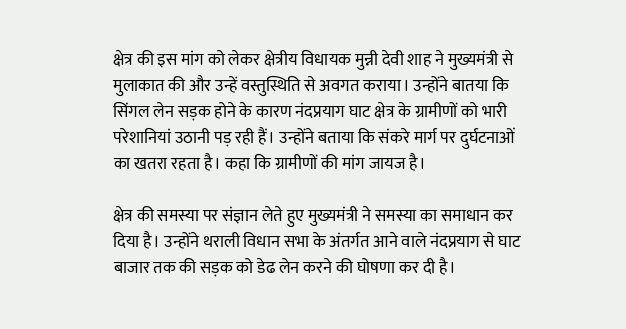क्षेत्र की इस मांग को लेकर क्षेत्रीय विधायक मुन्नी देवी शाह ने मुख्यमंत्री से मुलाकात की और उन्हें वस्तुस्थिति से अवगत कराया। उन्होंने बातया कि सिंगल लेन सड़क होने के कारण नंदप्रयाग घाट क्षेत्र के ग्रामीणों को भारी परेशानियां उठानी पड़ रही हैं। उन्होंने बताया कि संकरे मार्ग पर दुर्घटनाओं का खतरा रहता है। कहा कि ग्रामीणों की मांग जायज है।

क्षेत्र की समस्या पर संज्ञान लेते हुए मुख्यमंत्री ने समस्या का समाधान कर दिया है। उन्होंने थराली विधान सभा के अंतर्गत आने वाले नंदप्रयाग से घाट बाजार तक की सड़क को डेढ लेन करने की घोषणा कर दी है।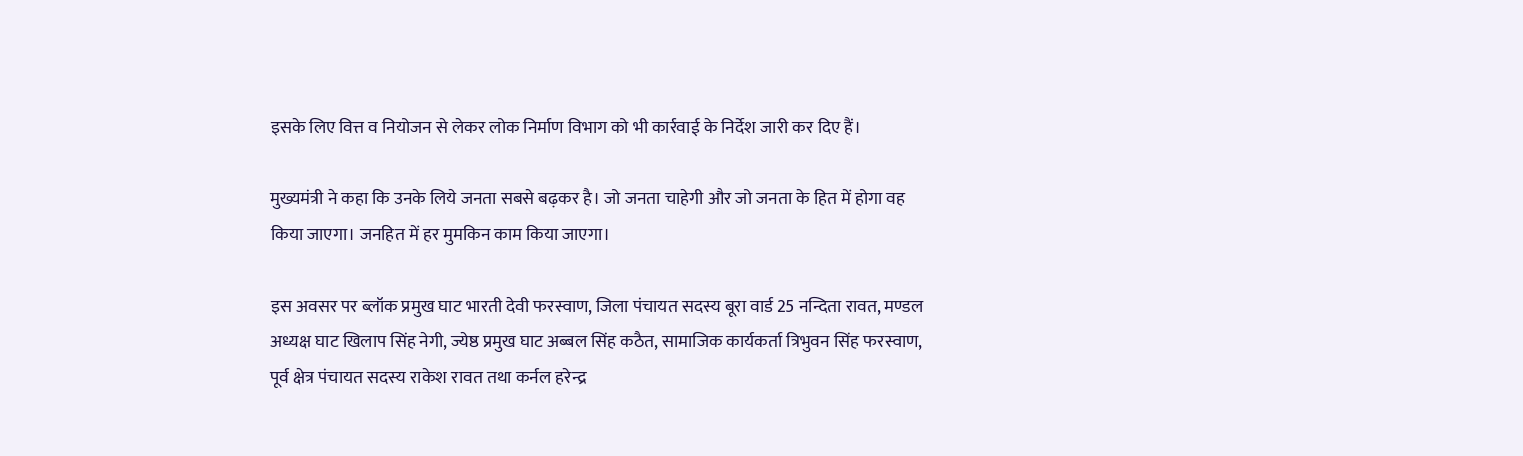इसके लिए वित्त व नियोजन से लेकर लोक निर्माण विभाग को भी कार्रवाई के निर्देश जारी कर दिए हैं।

मुख्यमंत्री ने कहा कि उनके लिये जनता सबसे बढ़कर है। जो जनता चाहेगी और जो जनता के हित में होगा वह किया जाएगा। जनहित में हर मुमकिन काम किया जाएगा।

इस अवसर पर ब्लॉक प्रमुख घाट भारती देवी फरस्वाण, जिला पंचायत सदस्य बूरा वार्ड 25 नन्दिता रावत, मण्डल अध्यक्ष घाट खिलाप सिंह नेगी, ज्येष्ठ प्रमुख घाट अब्बल सिंह कठैत, सामाजिक कार्यकर्ता त्रिभुवन सिंह फरस्वाण, पूर्व क्षेत्र पंचायत सदस्य राकेश रावत तथा कर्नल हरेन्द्र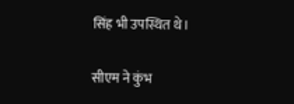सिंह भी उपस्थित थे।

सीएम ने कुंभ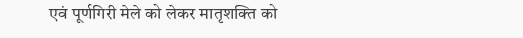एवं पूर्णगिरी मेले को लेकर मातृशक्ति को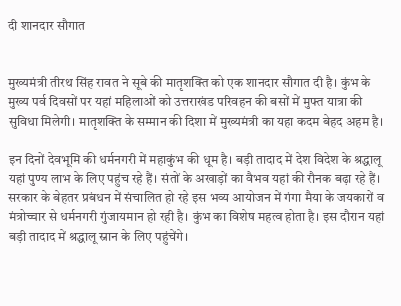दी शानदार सौगात


मुख्यमंत्री तीरथ सिंह रावत ने सूबे की मातृशक्ति को एक शानदार सौगात दी है। कुंभ के मुख्य पर्व दिवसों पर यहां महिलाओं को उत्तराखंड परिवहन की बसों में मुफ्त यात्रा की सुविधा मिलेगी। मातृशक्ति के सम्मान की दिशा में मुख्यमंत्री का यहा कदम बेहद अहम है।

इन दिनों देवभूमि की धर्मनगरी में महाकुंभ की धूम है। बड़ी तादाद में देश विदेश के श्रद्धालू यहां पुण्य लाभ के लिए पहुंच रहे हैं। संतों के अखाड़ों का वैभव यहां की रौनक बढ़ा रहे हैं। सरकार के बेहतर प्रबंधन में संचालित हो रहे इस भव्य आयोजन में गंगा मैया के जयकारों व मंत्रोच्चार से धर्मनगरी गुंजायमान हो रही है। कुंभ का विशेष महत्व होता है। इस दौरान यहां बड़ी तादाद में श्रद्धालू स्नान के लिए पहुंचेंगे।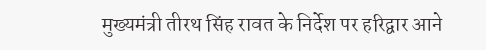मुख्यमंत्री तीरथ सिंह रावत के निर्देश पर हरिद्वार आने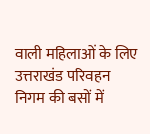वाली महिलाओं के लिए उत्तराखंड परिवहन निगम की बसों में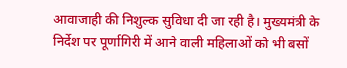आवाजाही की निशुल्क सुविधा दी जा रही है। मुख्यमंत्री के निर्देश पर पूर्णागिरी में आने वाली महिलाओं को भी बसों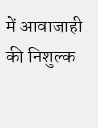में आवाजाही की निशुल्क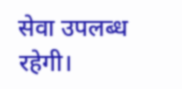सेवा उपलब्ध रहेगी।